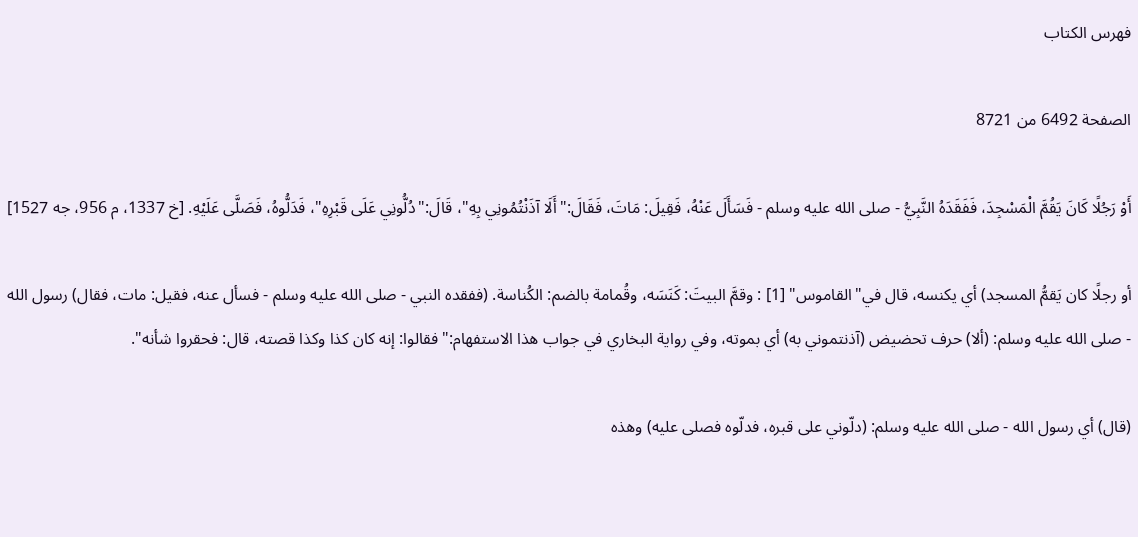فهرس الكتاب

الصفحة 6492 من 8721

أَوْ رَجُلًا كَانَ يَقُمَّ الْمَسْجِدَ، فَفَقَدَهُ النَّبِيُّ - صلى الله عليه وسلم - فَسَأَلَ عَنْهُ، فَقِيلَ: مَاتَ، فَقَالَ:"أَلَا آذَنْتُمُونِي بِهِ"، قَالَ:"دُلُّونِي عَلَى قَبْرِهِ"، فَدَلُّوهُ، فَصَلَّى عَلَيْهِ. [خ 1337، م 956، جه 1527]

أو رجلًا كان يَقمُّ المسجد) أي يكنسه، قال في"القاموس" [1] : وقمَّ البيتَ: كَنَسَه، وقُمامة بالضم: الكُناسة. (ففقده النبي - صلى الله عليه وسلم - فسأل عنه، فقيل: مات، فقال) رسول الله - صلى الله عليه وسلم: (ألا) حرف تحضيض (آذنتموني به) أي بموته، وفي رواية البخاري في جواب هذا الاستفهام:"فقالوا: إنه كان كذا وكذا قصته، قال: فحقروا شأنه".

(قال) أي رسول الله - صلى الله عليه وسلم: (دلّوني على قبره، فدلّوه فصلى عليه) وهذه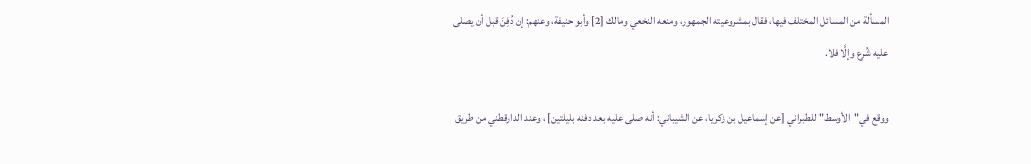المسألة من المسائل المختلف فيها، فقال بمشروعيته الجمهور، ومنعه النخعي ومالك [2] وأبو حنيفة، وعنهم: إن دُفِنَ قبل أن يصلى عليه شُرع وإلَّا فلا.

ووقع في"الأوسط"للطبراني [عن إسماعيل بن زكريا، عن الشيباني: أنه صلى عليه بعد دفنه بليلتين] ، وعند الدارقطني من طريق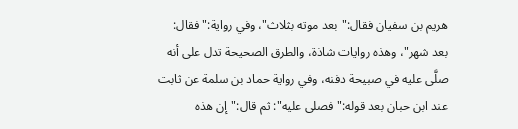هريم بن سفيان فقال:"بعد موته بثلاث"، وفي رواية:"فقال: بعد شهر"، وهذه روايات شاذة، والطرق الصحيحة تدل على أنه صلَّى عليه في صبيحة دفنه، وفي رواية حماد بن سلمة عن ثابت عند ابن حبان بعد قوله:"فصلى عليه": ثم قال:"إن هذه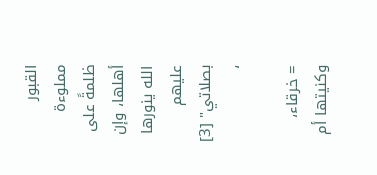القبور مملوءة ظلمةً على أهلها، وإن الله ينورها عليهم بصلاتي" [3] ،

= خرقاء، وكنيتها أم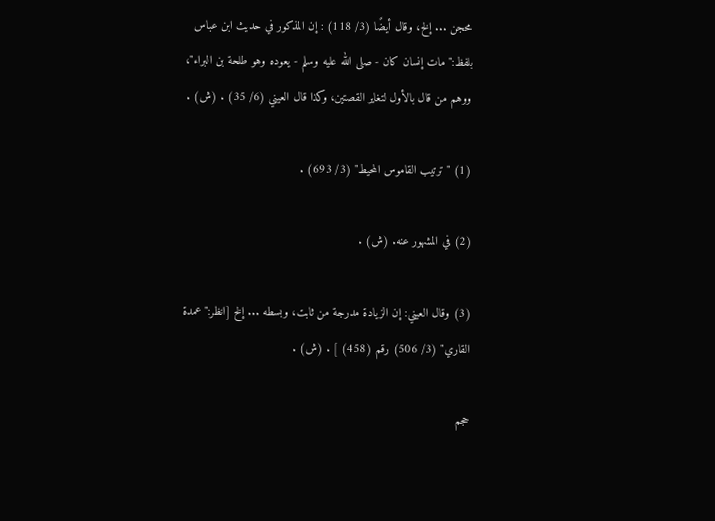محجن ... إلخ، وقال أيضًا (3/ 118) : إن المذكور في حديث ابن عباس بلفظ:"مات إنسان كان - صلى الله عليه وسلم - يعوده وهو طلحة بن البراء"، ووهم من قال بالأول لتغاير القصتين، وكذا قال العيني (6/ 35) . (ش) .

(1) "ترتيب القاموس المحيط" (3/ 693) .

(2) في المشهور عنه. (ش) .

(3) وقال العيني: إن الزيادة مدرجة من ثابت، وبسطه ... إلخ [انظر:"عمدة القاري" (3/ 506) رقم (458) ] . (ش) .

حجم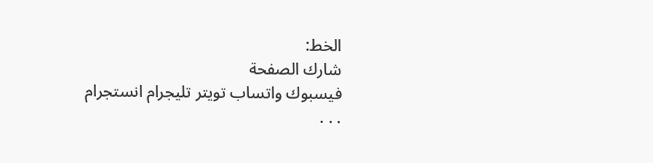الخط:
شارك الصفحة
فيسبوك واتساب تويتر تليجرام انستجرام
. . .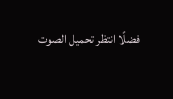فضلًا انتظر تحميل الصوت